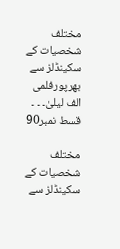مختلف شخصیات کے سکینڈلز سے بھرپورفلمی الف لیلیٰ۔ ۔ ۔ قسط نمبر90

مختلف شخصیات کے سکینڈلز سے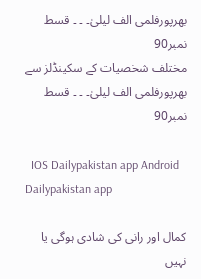بھرپورفلمی الف لیلیٰ۔ ۔ ۔ قسط نمبر90
مختلف شخصیات کے سکینڈلز سے بھرپورفلمی الف لیلیٰ۔ ۔ ۔ قسط نمبر90

  IOS Dailypakistan app Android Dailypakistan app

کمال اور رانی کی شادی ہوگی یا نہیں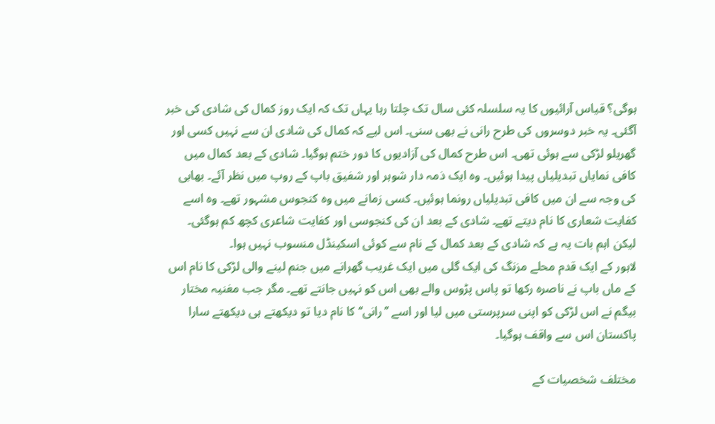ہوگی؟ قیاس آرائیوں کا یہ سلسلہ کئی سال تک چلتا رہا یہاں تک کہ ایک روز کمال کی شادی کی خبر آگئی۔ یہ خبر دوسروں کی طرح رانی نے بھی سنی۔ اس لیے کہ کمال کی شادی ان سے نہیں کسی اور گھریلو لڑکی سے ہوئی تھی۔ اس طرح کمال کی آزادیوں کا دور ختم ہوگیا۔ شادی کے بعد کمال میں کافی نمایاں تبدیلیاں پیدا ہوئیں۔ وہ ایک ذمہ دار شوہر اور شفیق باپ کے روپ میں نظر آئے۔ بھابی کی وجہ سے ان میں کافی تبدیلیاں رونما ہوئیں۔ کسی زمانے میں وہ کنجوس مشہور تھے۔ وہ اسے کفایت شعاری کا نام دیتے تھے۔ شادی کے بعد ان کی کنجوسی اور کفایت شاعری کچھ کم ہوگئی۔ لیکن اہم بات یہ ہے کہ شادی کے بعد کمال کے نام سے کوئی اسکینڈل منسوب نہیں ہوا۔
لاہور کے ایک قدم محلے مزنگ کی ایک گلی میں ایک غریب گھرانے میں جنم لینے والی لڑکی کا نام اس کے ماں باپ نے ناصرہ رکھا تو پاس پڑوس والے بھی اس کو نہیں جانتے تھے۔ مگر جب مغنیہ مختار بیگم نے اس لڑکی کو اپنی سرپرستی میں لیا اور اسے ’’رانی‘‘ کا نام دیا تو دیکھتے ہی دیکھتے سارا پاکستان اس سے واقف ہوگیا۔

مختلف شخصیات کے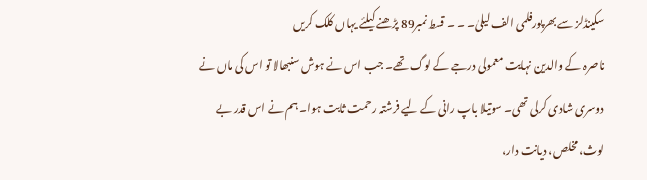سکینڈلز سے بھرپورفلمی الف لیلیٰ۔ ۔ ۔ قسط نمبر89 پڑھنے کیلئے یہاں کلک کریں
ناصرہ کے والدین نہایت معمولی درجے کے لوگ تھے۔ جب اس نے ہوش سنبھالا تو اس کی ماں نے دوسری شادی کرلی تھی۔ سوتیلا باپ رانی کے لیے فرشتہ رحمت ثابت ہوا۔ ہم نے اس قدر بے لوث، مخلص، دیانت دار،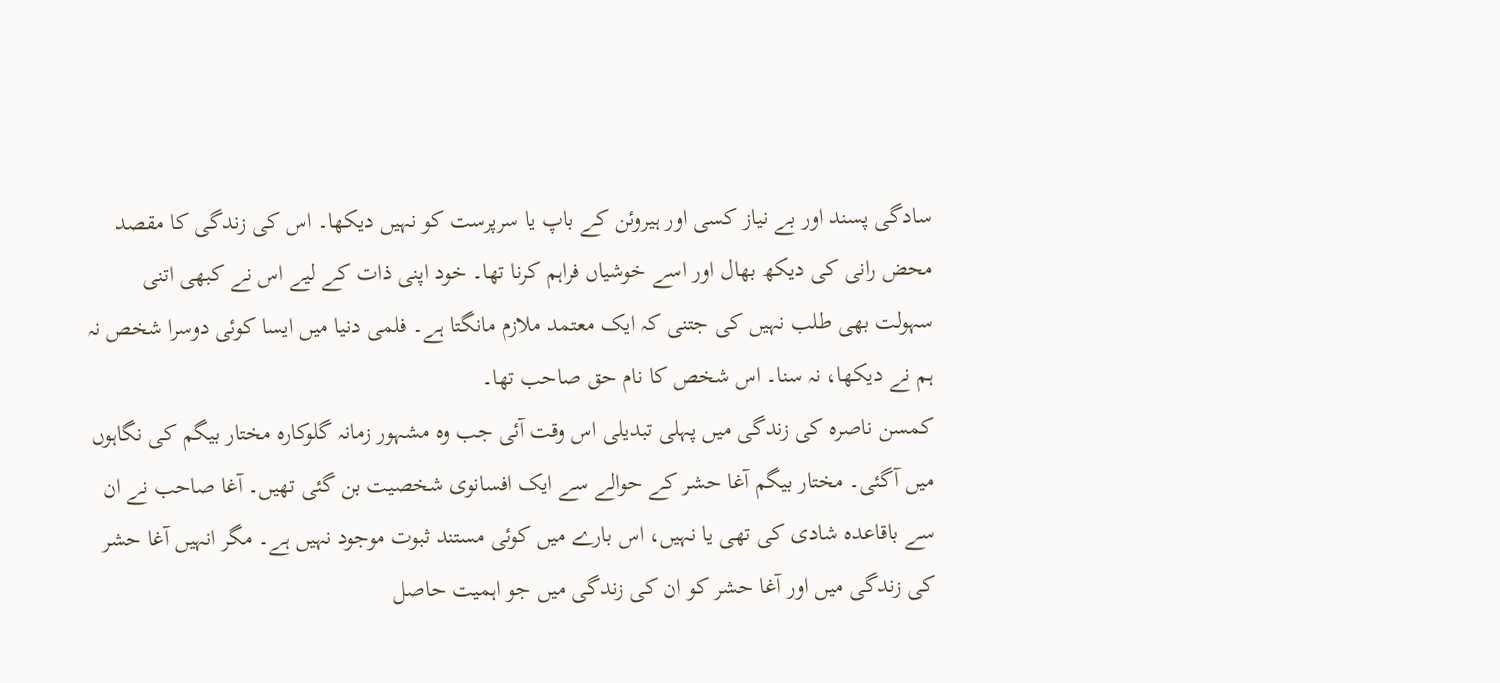سادگی پسند اور بے نیاز کسی اور ہیروئن کے باپ یا سرپرست کو نہیں دیکھا۔ اس کی زندگی کا مقصد محض رانی کی دیکھ بھال اور اسے خوشیاں فراہم کرنا تھا۔ خود اپنی ذات کے لیے اس نے کبھی اتنی سہولت بھی طلب نہیں کی جتنی کہ ایک معتمد ملازم مانگتا ہے۔ فلمی دنیا میں ایسا کوئی دوسرا شخص نہ ہم نے دیکھا، نہ سنا۔ اس شخص کا نام حق صاحب تھا۔
کمسن ناصرہ کی زندگی میں پہلی تبدیلی اس وقت آئی جب وہ مشہور زمانہ گلوکارہ مختار بیگم کی نگاہوں میں آگئی۔ مختار بیگم آغا حشر کے حوالے سے ایک افسانوی شخصیت بن گئی تھیں۔ آغا صاحب نے ان سے باقاعدہ شادی کی تھی یا نہیں، اس بارے میں کوئی مستند ثبوت موجود نہیں ہے۔ مگر انہیں آغا حشر کی زندگی میں اور آغا حشر کو ان کی زندگی میں جو اہمیت حاصل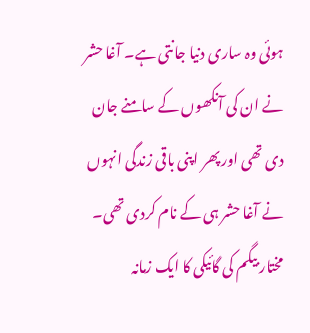ہوئی وہ ساری دنیا جانتی ہے۔ آغا حشر نے ان کی آنکھوں کے سامنے جان دی تھی اور پھر اپنی باقی زندگی انہوں نے آغا حشر ہی کے نام کردی تھی۔
مختار بیگم کی گائیکی کا ایک زمانہ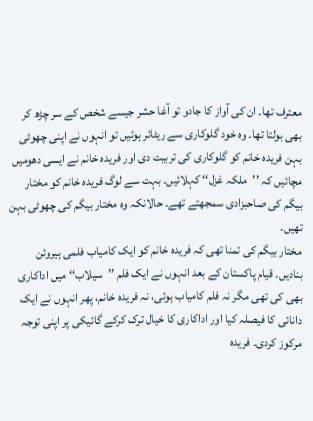معترف تھا۔ ان کی آواز کا جادو تو آغا حشر جیسے شخص کے سر چڑھ کر بھی بولتا تھا۔ وہ خود گلوکاری سے ریٹائر ہوئیں تو انہوں نے اپنی چھوٹی بہن فریدہ خانم کو گلوکاری کی تربیت دی اور فریدہ خانم نے ایسی دھومیں مچائیں کہ ’’ملکہ غزل‘‘ کہلائیں۔ بہت سے لوگ فریدہ خانم کو مختار بیگم کی صاحبزادی سمجھتے تھے۔ حالانکہ وہ مختار بیگم کی چھوٹی بہن تھیں۔
مختار بیگم کی تمنا تھی کہ فریدہ خانم کو ایک کامیاب فلمی ہیروئن بنادیں۔ قیام پاکستان کے بعد انہوں نے ایک فلم ’’سیلاب‘‘ میں اداکاری بھی کی تھی مگر نہ فلم کامیاب ہوئی، نہ فریدہ خانم، پھر انہوں نے ایک دانائی کا فیصلہ کیا اور اداکاری کا خیال ترک کرکے گائیکی پر اپنی توجہ مرکوز کردی۔ فریدہ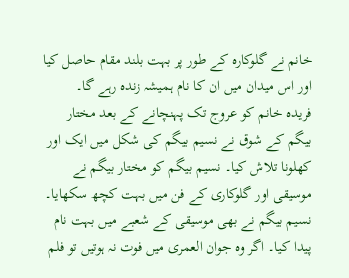خانم نے گلوکارہ کے طور پر بہت بلند مقام حاصل کیا اور اس میدان میں ان کا نام ہمیشہ زندہ رہے گا۔
فریدہ خانم کو عروج تک پہنچانے کے بعد مختار بیگم کے شوق نے نسیم بیگم کی شکل میں ایک اور کھلونا تلاش کیا۔ نسیم بیگم کو مختار بیگم نے موسیقی اور گلوکاری کے فن میں بہت کچھ سکھایا۔ نسیم بیگم نے بھی موسیقی کے شعبے میں بہت نام پیدا کیا۔ اگر وہ جوان العمری میں فوت نہ ہوتیں تو فلم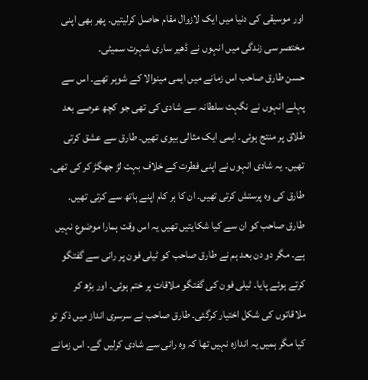اور موسیقی کی دنیا میں ایک لازوال مقام حاصل کرلیتیں۔ پھر بھی اپنی مختصر سی زندگی میں انہوں نے ڈھیر ساری شہرت سمیٹی۔
حسن طارق صاحب اس زمانے میں ایمی مینوالا کے شوہر تھے۔ اس سے پہلے انہوں نے نگہت سلطانہ سے شادی کی تھی جو کچھ عرصے بعد طلاق پر منتج ہوئی۔ ایمی ایک مثالی بیوی تھیں۔ طارق سے عشق کرتی تھیں۔ یہ شادی انہوں نے اپنی فطرت کے خلاف بہت لڑ جھگڑ کر کی تھی۔ طارق کی وہ پرستش کرتی تھیں۔ ان کا ہر کام اپنے ہاتھ سے کرتی تھیں۔ طارق صاحب کو ان سے کیا شکایتیں تھیں یہ اس وقت ہمارا موضوع نہیں ہے۔ مگر دو دن بعد ہم نے طارق صاحب کو ٹیلی فون پر رانی سے گفتگو کرتے ہوئے پایا۔ ٹیلی فون کی گفتگو ملاقات پر ختم ہوئی۔ اور بڑھ کر ملاقاتوں کی شکل اختیار کرگئی۔ طارق صاحب نے سرسری انداز میں ذکر تو کیا مگر ہمیں یہ اندازہ نہیں تھا کہ وہ رانی سے شادی کرلیں گے۔ اس زمانے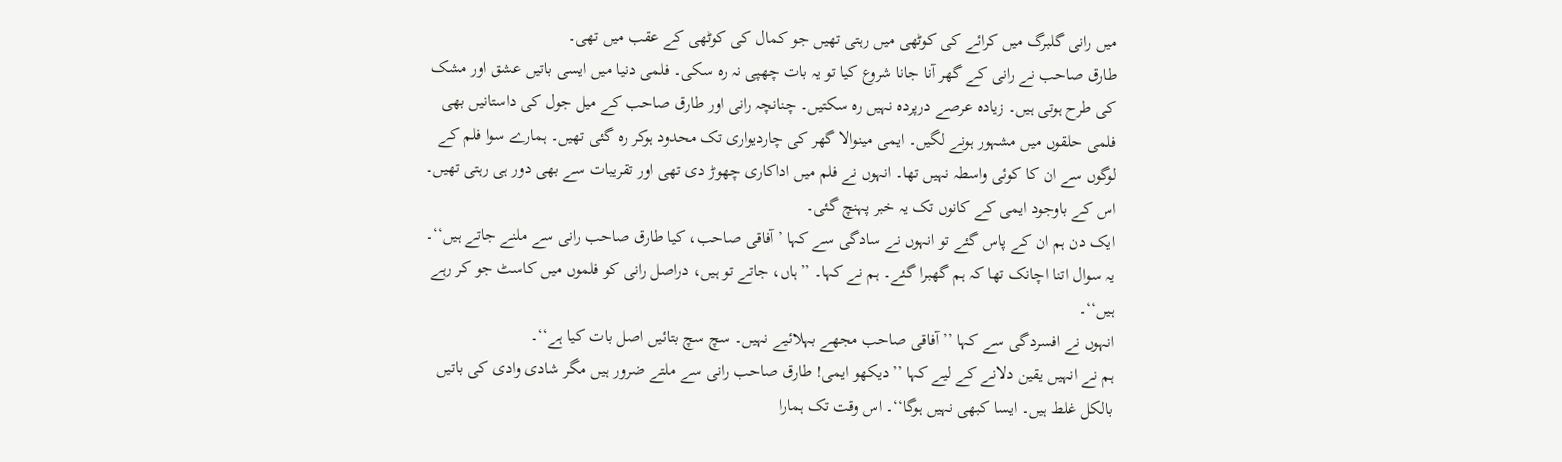میں رانی گلبرگ میں کرائے کی کوٹھی میں رہتی تھیں جو کمال کی کوٹھی کے عقب میں تھی۔
طارق صاحب نے رانی کے گھر آنا جانا شروع کیا تو یہ بات چھپی نہ رہ سکی۔ فلمی دنیا میں ایسی باتیں عشق اور مشک کی طرح ہوتی ہیں۔ زیادہ عرصے درپردہ نہیں رہ سکتیں۔ چنانچہ رانی اور طارق صاحب کے میل جول کی داستانیں بھی فلمی حلقوں میں مشہور ہونے لگیں۔ ایمی مینوالا گھر کی چاردیواری تک محدود ہوکر رہ گئی تھیں۔ ہمارے سوا فلم کے لوگوں سے ان کا کوئی واسطہ نہیں تھا۔ انہوں نے فلم میں اداکاری چھوڑ دی تھی اور تقریبات سے بھی دور ہی رہتی تھیں۔ اس کے باوجود ایمی کے کانوں تک یہ خبر پہنچ گئی۔
ایک دن ہم ان کے پاس گئے تو انہوں نے سادگی سے کہا ’آفاقی صاحب، کیا طارق صاحب رانی سے ملنے جاتے ہیں‘‘۔
یہ سوال اتنا اچانک تھا کہ ہم گھبرا گئے۔ ہم نے کہا۔ ’’ہاں، جاتے تو ہیں، دراصل رانی کو فلموں میں کاسٹ جو کر رہے ہیں‘‘۔
انہوں نے افسردگی سے کہا ’’آفاقی صاحب مجھے بہلائیے نہیں۔ سچ سچ بتائیں اصل بات کیا ہے‘‘۔
ہم نے انہیں یقین دلانے کے لیے کہا ’’دیکھو ایمی! طارق صاحب رانی سے ملتے ضرور ہیں مگر شادی وادی کی باتیں بالکل غلط ہیں۔ ایسا کبھی نہیں ہوگا‘‘۔ اس وقت تک ہمارا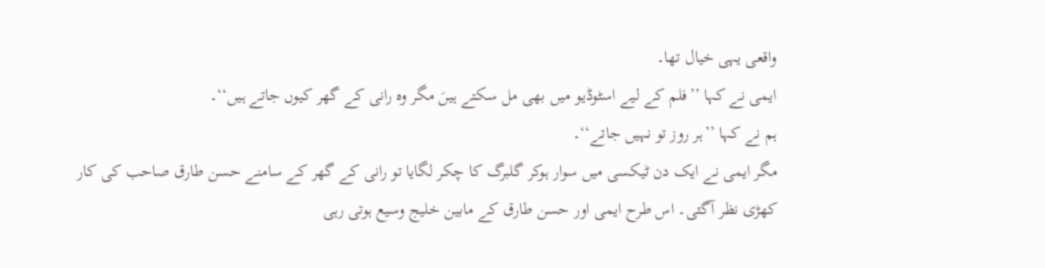واقعی یہی خیال تھا۔
ایمی نے کہا ’’فلم کے لیے اسٹوڈیو میں بھی مل سکتے ہیںَ مگر وہ رانی کے گھر کیوں جاتے ہیں‘‘۔
ہم نے کہا ’’ہر روز تو نہیں جاتے‘‘۔
مگر ایمی نے ایک دن ٹیکسی میں سوار ہوکر گلبرگ کا چکر لگایا تو رانی کے گھر کے سامنے حسن طارق صاحب کی کار کھڑی نظر آگئی۔ اس طرح ایمی اور حسن طارق کے مابین خلیج وسیع ہوتی رہی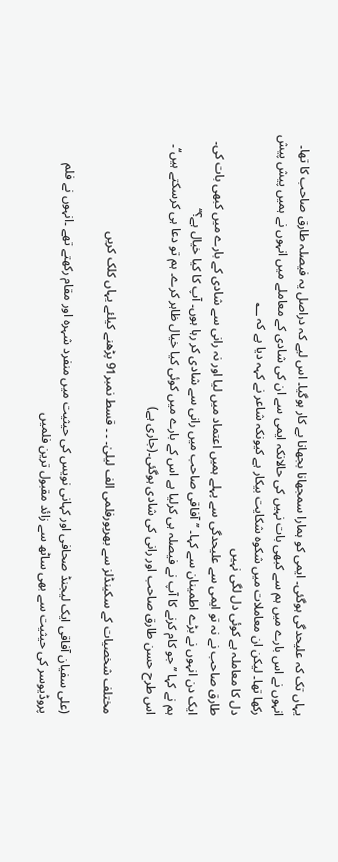یہاں تک کہ علیحدگی ہوگئی۔ ایمی کو ہمارا سمجھانا بجھانا بے کار ہوگیا۔ اس لیے کہ دراصل یہ فیصلہ طارق صاحب کا تھا۔ انہوں نے اس بارے میں ہم سے کبھی بات نہیں کی حالانکہ ایمی سے ان کی شادی کے معاملے میں انہوں نے ہمیں پیش پیش رکھا تھا۔ لیکن ان معاملات میں شکوہ شکایت بیکار ہے کیونکہ شاعر نے کہہ دیا ہے کہ ؂
دل کا معاملہ ہے کوئی دل لگی نہیں
طارق صاحب نے نہ تو ایمی سے علیحدگی سے پہلے ہمیں اعتماد میں لیا اور نہ رانی سے شادی کے بارے میں کبھی بات کی۔
ایک دن انہوں نے بڑے اطمینان سے کہا۔ ’’آفاقی صاحب میں رانی سے شادی کر رہا ہوں۔ آپ کا کیا خیال ہے؟‘‘
ہم نے کہا ’’جو کام کرنے کا آپ نے فیصلہ ہی کرلیا ہے اس کے بارے میں کوئی کیا خیال ظاہر کرے۔ ہم تو دعا ہی کرسکتے ہیں‘‘۔
اس طرح حسن طارق صاحب اور رانی کی شادی ہوگئی۔(جاری ہے)

مختلف شخصیات کے سکینڈلز سے بھرپورفلمی الف لیلیٰ۔ ۔ ۔ قسط نمبر91 پڑھنے کیلئے یہاں کلک کریں

(علی سفیان آفاقی ایک لیجنڈ صحافی اور کہانی نویس کی حیثیت میں منفرد شہرہ اور مقام رکھتے تھے ۔انہوں نے فلم پروڈیوسر کی حیثیت سے بھی ساٹھ سے زائد مقبول ترین فلمیں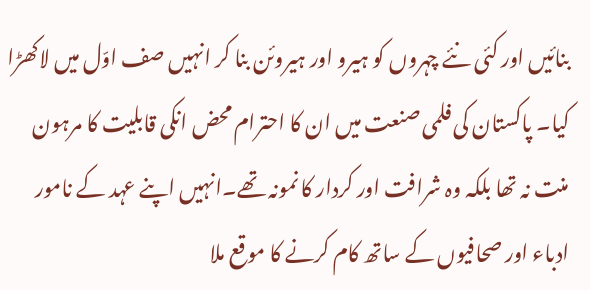بنائیں اور کئی نئے چہروں کو ہیرو اور ہیروئن بنا کر انہیں صف اوّل میں لاکھڑا کیا۔ پاکستان کی فلمی صنعت میں ان کا احترام محض انکی قابلیت کا مرہون منت نہ تھا بلکہ وہ شرافت اور کردار کا نمونہ تھے۔انہیں اپنے عہد کے نامور ادباء اور صحافیوں کے ساتھ کام کرنے کا موقع ملا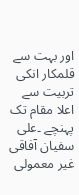اور بہت سے قلمکار انکی تربیت سے اعلا مقام تک پہنچے ۔علی سفیان آفاقی غیر معمولی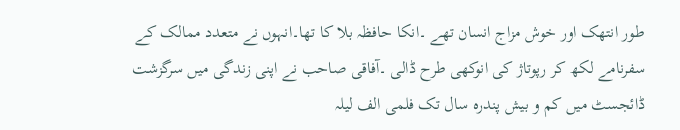طور انتھک اور خوش مزاج انسان تھے ۔انکا حافظہ بلا کا تھا۔انہوں نے متعدد ممالک کے سفرنامے لکھ کر رپوتاژ کی انوکھی طرح ڈالی ۔آفاقی صاحب نے اپنی زندگی میں سرگزشت ڈائجسٹ میں کم و بیش پندرہ سال تک فلمی الف لیلہ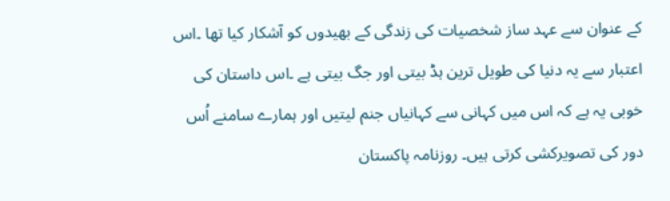کے عنوان سے عہد ساز شخصیات کی زندگی کے بھیدوں کو آشکار کیا تھا ۔اس اعتبار سے یہ دنیا کی طویل ترین ہڈ بیتی اور جگ بیتی ہے ۔اس داستان کی خوبی یہ ہے کہ اس میں کہانی سے کہانیاں جنم لیتیں اور ہمارے سامنے اُس دور کی تصویرکشی کرتی ہیں۔ روزنامہ پاکستان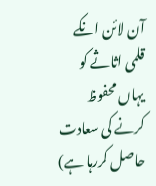آن لائن انکے قلمی اثاثے کو یہاں محفوظ کرنے کی سعادت حاصل کررہا ہے)